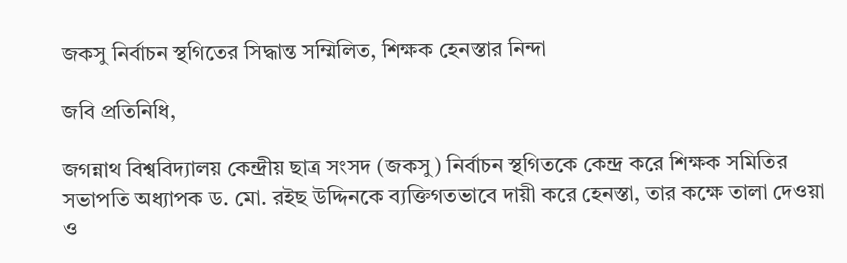জকসু নির্বাচন স্থগিতের সিদ্ধান্ত সম্মিলিত, শিক্ষক হেনস্তার নিন্দা

জবি প্রতিনিধি,

জগন্নাথ বিশ্ববিদ্যালয় কেন্দ্রীয় ছাত্র সংসদ (জকসু) নির্বাচন স্থগিতকে কেন্দ্র করে শিক্ষক সমিতির সভাপতি অধ্যাপক ড. মো. রইছ উদ্দিনকে ব্যক্তিগতভাবে দায়ী করে হেনস্তা, তার কক্ষে তালা দেওয়া ও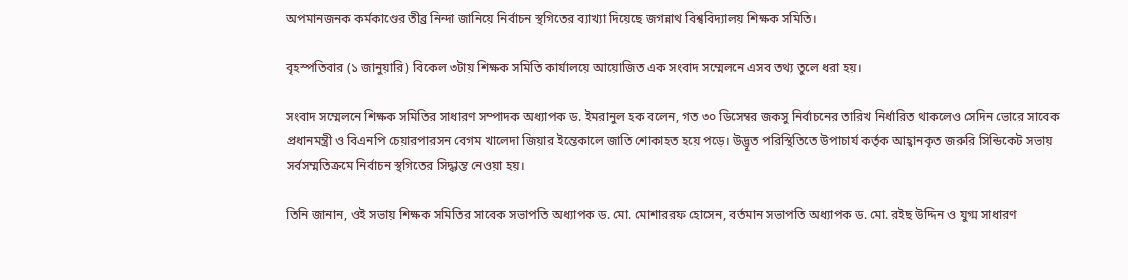অপমানজনক কর্মকাণ্ডের তীব্র নিন্দা জানিয়ে নির্বাচন স্থগিতের ব্যাখ্যা দিয়েছে জগন্নাথ বিশ্ববিদ্যালয় শিক্ষক সমিতি।

বৃহস্পতিবার (১ জানুয়ারি) বিকেল ৩টায় শিক্ষক সমিতি কার্যালয়ে আয়োজিত এক সংবাদ সম্মেলনে এসব তথ্য তুলে ধরা হয়।

সংবাদ সম্মেলনে শিক্ষক সমিতির সাধারণ সম্পাদক অধ্যাপক ড. ইমরানুল হক বলেন, গত ৩০ ডিসেম্বর জকসু নির্বাচনের তারিখ নির্ধারিত থাকলেও সেদিন ভোরে সাবেক প্রধানমন্ত্রী ও বিএনপি চেয়ারপারসন বেগম খালেদা জিয়ার ইন্তেকালে জাতি শোকাহত হয়ে পড়ে। উদ্ভূত পরিস্থিতিতে উপাচার্য কর্তৃক আহ্বানকৃত জরুরি সিন্ডিকেট সভায় সর্বসম্মতিক্রমে নির্বাচন স্থগিতের সিদ্ধান্ত নেওয়া হয়।

তিনি জানান, ওই সভায় শিক্ষক সমিতির সাবেক সভাপতি অধ্যাপক ড. মো. মোশাররফ হোসেন, বর্তমান সভাপতি অধ্যাপক ড. মো. রইছ উদ্দিন ও যুগ্ম সাধারণ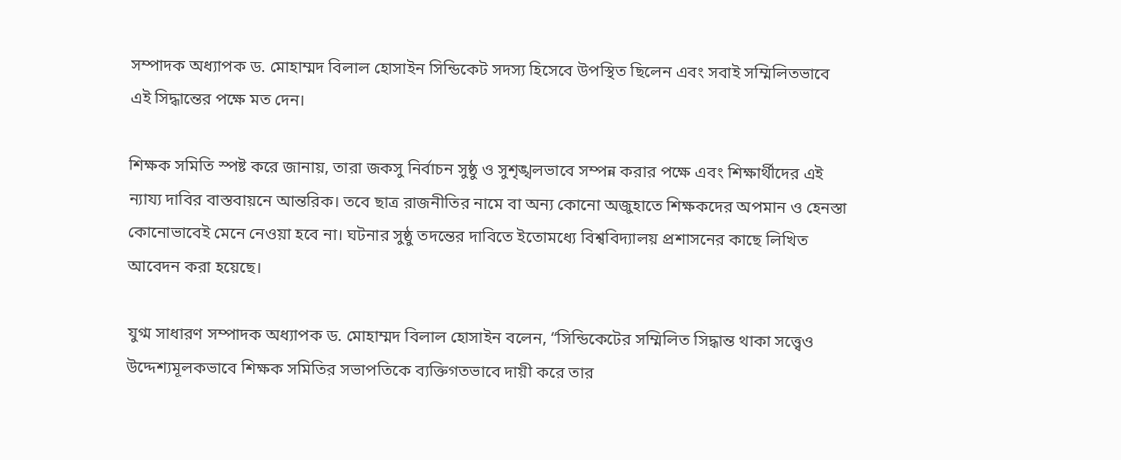সম্পাদক অধ্যাপক ড. মোহাম্মদ বিলাল হোসাইন সিন্ডিকেট সদস্য হিসেবে উপস্থিত ছিলেন এবং সবাই সম্মিলিতভাবে এই সিদ্ধান্তের পক্ষে মত দেন।

শিক্ষক সমিতি স্পষ্ট করে জানায়, তারা জকসু নির্বাচন সুষ্ঠু ও সুশৃঙ্খলভাবে সম্পন্ন করার পক্ষে এবং শিক্ষার্থীদের এই ন্যায্য দাবির বাস্তবায়নে আন্তরিক। তবে ছাত্র রাজনীতির নামে বা অন্য কোনো অজুহাতে শিক্ষকদের অপমান ও হেনস্তা কোনোভাবেই মেনে নেওয়া হবে না। ঘটনার সুষ্ঠু তদন্তের দাবিতে ইতোমধ্যে বিশ্ববিদ্যালয় প্রশাসনের কাছে লিখিত আবেদন করা হয়েছে।

যুগ্ম সাধারণ সম্পাদক অধ্যাপক ড. মোহাম্মদ বিলাল হোসাইন বলেন, “সিন্ডিকেটের সম্মিলিত সিদ্ধান্ত থাকা সত্ত্বেও উদ্দেশ্যমূলকভাবে শিক্ষক সমিতির সভাপতিকে ব্যক্তিগতভাবে দায়ী করে তার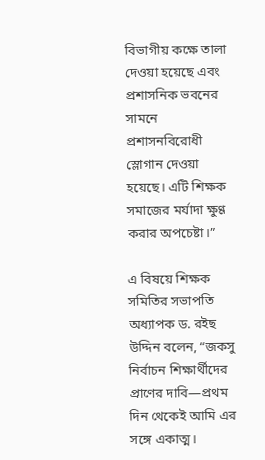বিভাগীয় কক্ষে তালা দেওয়া হয়েছে এবং প্রশাসনিক ভবনের সামনে প্রশাসনবিরোধী স্লোগান দেওয়া হয়েছে। এটি শিক্ষক সমাজের মর্যাদা ক্ষুণ্ণ করার অপচেষ্টা।”

এ বিষয়ে শিক্ষক সমিতির সভাপতি অধ্যাপক ড. রইছ উদ্দিন বলেন, “জকসু নির্বাচন শিক্ষার্থীদের প্রাণের দাবি—প্রথম দিন থেকেই আমি এর সঙ্গে একাত্ম।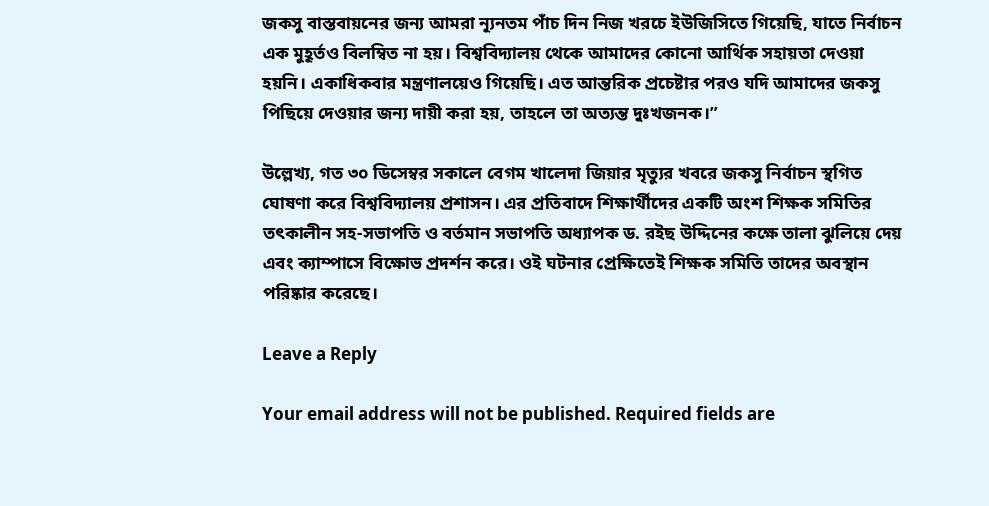জকসু বাস্তবায়নের জন্য আমরা ন্যূনতম পাঁচ দিন নিজ খরচে ইউজিসিতে গিয়েছি, যাতে নির্বাচন এক মুহূর্তও বিলম্বিত না হয়। বিশ্ববিদ্যালয় থেকে আমাদের কোনো আর্থিক সহায়তা দেওয়া হয়নি। একাধিকবার মন্ত্রণালয়েও গিয়েছি। এত আন্তরিক প্রচেষ্টার পরও যদি আমাদের জকসু পিছিয়ে দেওয়ার জন্য দায়ী করা হয়, তাহলে তা অত্যন্ত দুঃখজনক।”

উল্লেখ্য, গত ৩০ ডিসেম্বর সকালে বেগম খালেদা জিয়ার মৃত্যুর খবরে জকসু নির্বাচন স্থগিত ঘোষণা করে বিশ্ববিদ্যালয় প্রশাসন। এর প্রতিবাদে শিক্ষার্থীদের একটি অংশ শিক্ষক সমিতির তৎকালীন সহ-সভাপতি ও বর্তমান সভাপতি অধ্যাপক ড. রইছ উদ্দিনের কক্ষে তালা ঝুলিয়ে দেয় এবং ক্যাম্পাসে বিক্ষোভ প্রদর্শন করে। ওই ঘটনার প্রেক্ষিতেই শিক্ষক সমিতি তাদের অবস্থান পরিষ্কার করেছে।

Leave a Reply

Your email address will not be published. Required fields are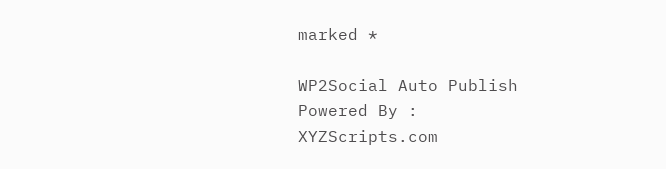marked *

WP2Social Auto Publish Powered By : XYZScripts.com